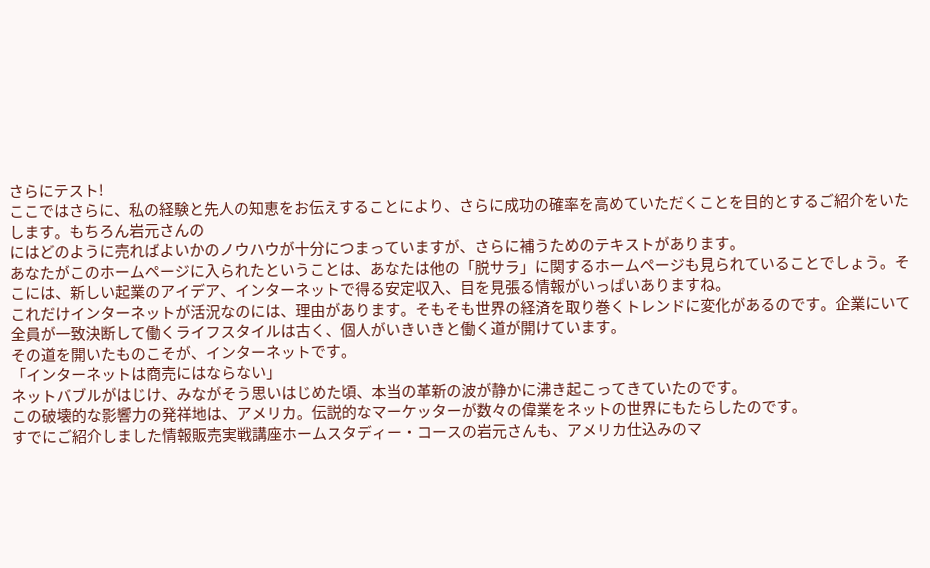さらにテスト!
ここではさらに、私の経験と先人の知恵をお伝えすることにより、さらに成功の確率を高めていただくことを目的とするご紹介をいたします。もちろん岩元さんの
にはどのように売ればよいかのノウハウが十分につまっていますが、さらに補うためのテキストがあります。
あなたがこのホームページに入られたということは、あなたは他の「脱サラ」に関するホームページも見られていることでしょう。そこには、新しい起業のアイデア、インターネットで得る安定収入、目を見張る情報がいっぱいありますね。
これだけインターネットが活況なのには、理由があります。そもそも世界の経済を取り巻くトレンドに変化があるのです。企業にいて全員が一致決断して働くライフスタイルは古く、個人がいきいきと働く道が開けています。
その道を開いたものこそが、インターネットです。
「インターネットは商売にはならない」
ネットバブルがはじけ、みながそう思いはじめた頃、本当の革新の波が静かに沸き起こってきていたのです。
この破壊的な影響力の発祥地は、アメリカ。伝説的なマーケッターが数々の偉業をネットの世界にもたらしたのです。
すでにご紹介しました情報販売実戦講座ホームスタディー・コースの岩元さんも、アメリカ仕込みのマ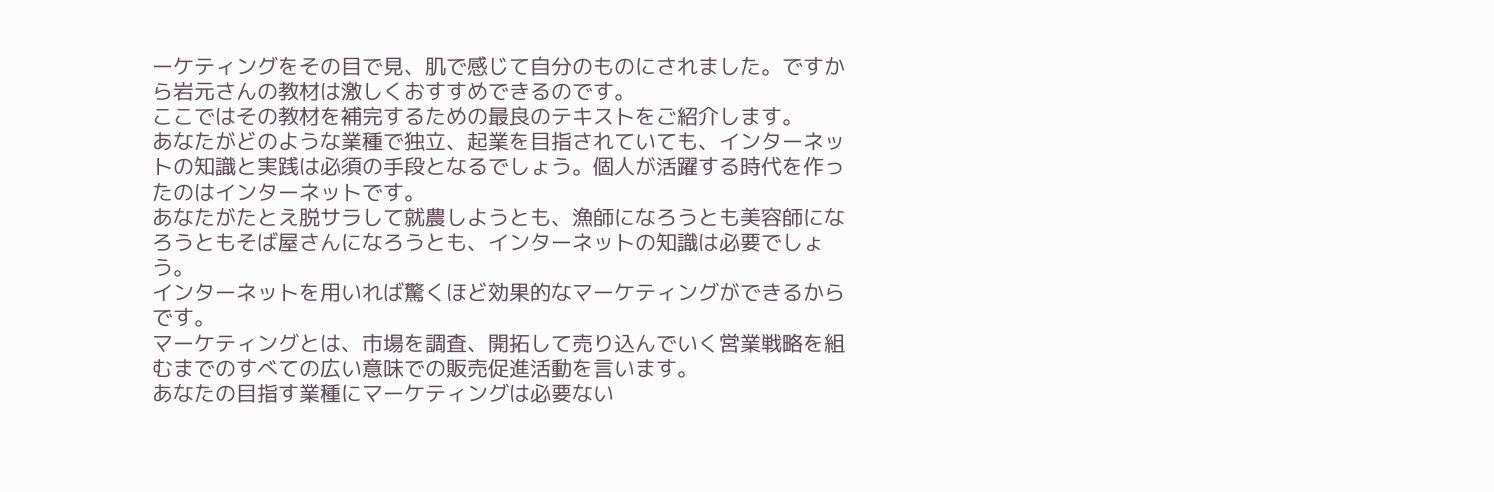ーケティングをその目で見、肌で感じて自分のものにされました。ですから岩元さんの教材は激しくおすすめできるのです。
ここではその教材を補完するための最良のテキストをご紹介します。
あなたがどのような業種で独立、起業を目指されていても、インターネットの知識と実践は必須の手段となるでしょう。個人が活躍する時代を作ったのはインターネットです。
あなたがたとえ脱サラして就農しようとも、漁師になろうとも美容師になろうともそば屋さんになろうとも、インターネットの知識は必要でしょう。
インターネットを用いれば驚くほど効果的なマーケティングができるからです。
マーケティングとは、市場を調査、開拓して売り込んでいく営業戦略を組むまでのすべての広い意味での販売促進活動を言います。
あなたの目指す業種にマーケティングは必要ない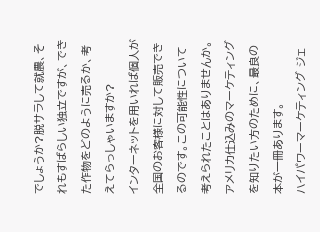でしょうか?脱サラして就農、それもすばらしい独立ですが、できた作物をどのように売るか、考えてらっしゃいますか?
インターネットを用いれば個人が全国のお客様に対して販売できるのです。この可能性について考えられたことはありませんか。
アメリカ仕込みのマーケティングを知りたい方のために、最良の本が一冊あります。
ハイパワーマーケティング ジェ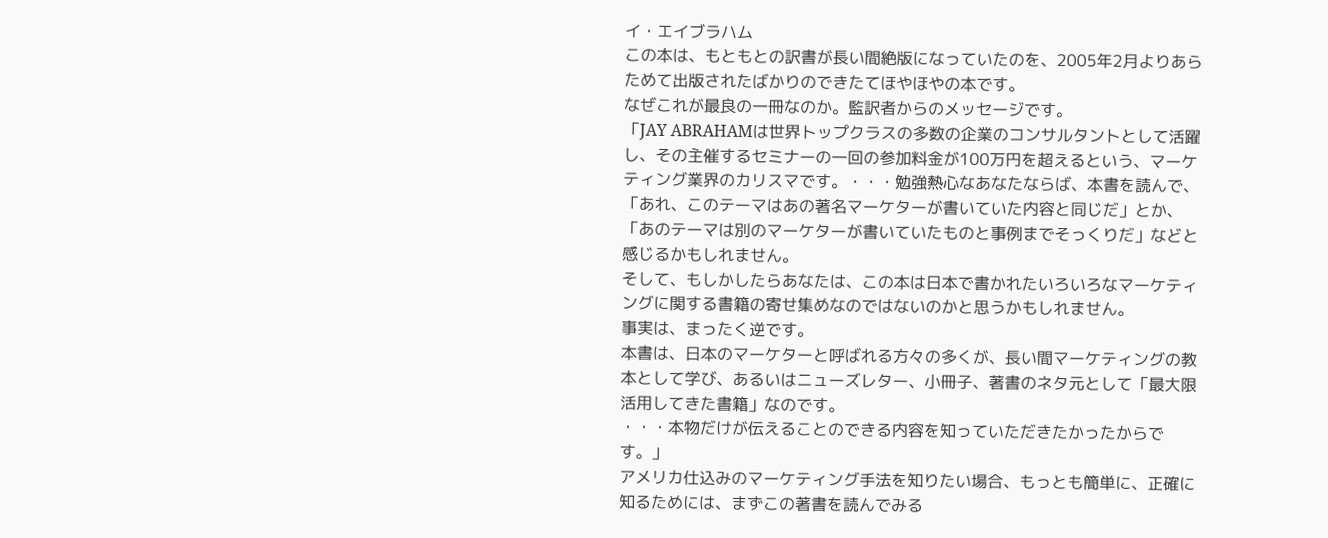イ・エイブラハム
この本は、もともとの訳書が長い間絶版になっていたのを、2005年2月よりあらためて出版されたばかりのできたてほやほやの本です。
なぜこれが最良の一冊なのか。監訳者からのメッセージです。
「JAY ABRAHAMは世界トップクラスの多数の企業のコンサルタントとして活躍し、その主催するセミナーの一回の参加料金が100万円を超えるという、マーケティング業界のカリスマです。・・・勉強熱心なあなたならば、本書を読んで、「あれ、このテーマはあの著名マーケターが書いていた内容と同じだ」とか、「あのテーマは別のマーケターが書いていたものと事例までそっくりだ」などと感じるかもしれません。
そして、もしかしたらあなたは、この本は日本で書かれたいろいろなマーケティングに関する書籍の寄せ集めなのではないのかと思うかもしれません。
事実は、まったく逆です。
本書は、日本のマーケターと呼ばれる方々の多くが、長い間マーケティングの教本として学び、あるいはニューズレター、小冊子、著書のネタ元として「最大限活用してきた書籍」なのです。
・・・本物だけが伝えることのできる内容を知っていただきたかったからです。」
アメリカ仕込みのマーケティング手法を知りたい場合、もっとも簡単に、正確に知るためには、まずこの著書を読んでみる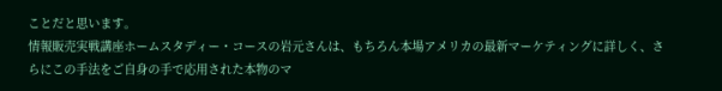ことだと思います。
情報販売実戦講座ホームスタディー・コースの岩元さんは、もちろん本場アメリカの最新マーケティングに詳しく、さらにこの手法をご自身の手で応用された本物のマ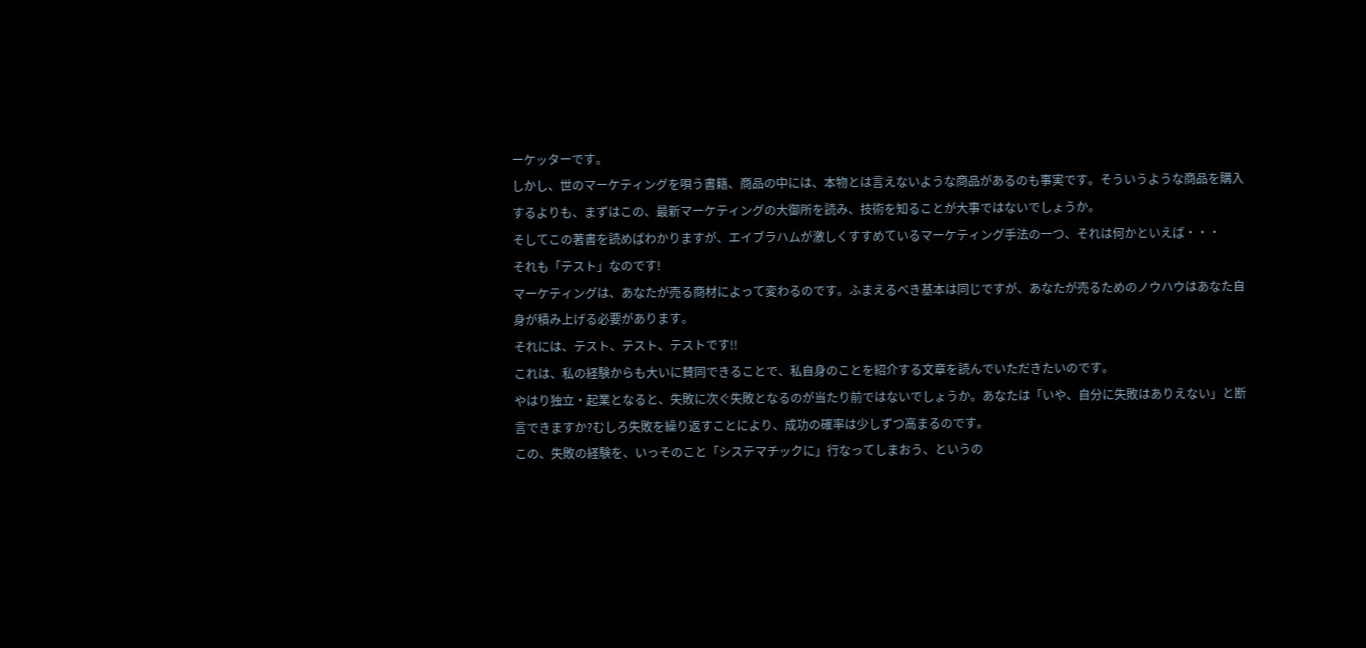ーケッターです。
しかし、世のマーケティングを唄う書籍、商品の中には、本物とは言えないような商品があるのも事実です。そういうような商品を購入するよりも、まずはこの、最新マーケティングの大御所を読み、技術を知ることが大事ではないでしょうか。
そしてこの著書を読めばわかりますが、エイブラハムが激しくすすめているマーケティング手法の一つ、それは何かといえば・・・
それも「テスト」なのです!
マーケティングは、あなたが売る商材によって変わるのです。ふまえるべき基本は同じですが、あなたが売るためのノウハウはあなた自身が積み上げる必要があります。
それには、テスト、テスト、テストです!!
これは、私の経験からも大いに賛同できることで、私自身のことを紹介する文章を読んでいただきたいのです。
やはり独立・起業となると、失敗に次ぐ失敗となるのが当たり前ではないでしょうか。あなたは「いや、自分に失敗はありえない」と断言できますか?むしろ失敗を繰り返すことにより、成功の確率は少しずつ高まるのです。
この、失敗の経験を、いっそのこと「システマチックに」行なってしまおう、というの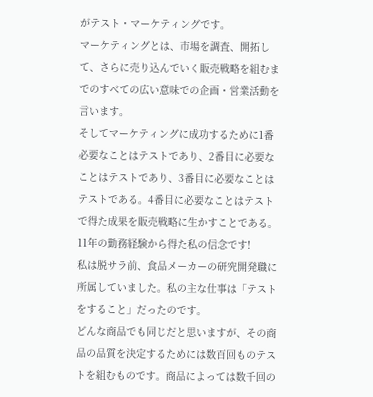がテスト・マーケティングです。
マーケティングとは、市場を調査、開拓して、さらに売り込んでいく販売戦略を組むまでのすべての広い意味での企画・営業活動を言います。
そしてマーケティングに成功するために1番必要なことはテストであり、2番目に必要なことはテストであり、3番目に必要なことはテストである。4番目に必要なことはテストで得た成果を販売戦略に生かすことである。
11年の勤務経験から得た私の信念です!
私は脱サラ前、食品メーカーの研究開発職に所属していました。私の主な仕事は「テストをすること」だったのです。
どんな商品でも同じだと思いますが、その商品の品質を決定するためには数百回ものテストを組むものです。商品によっては数千回の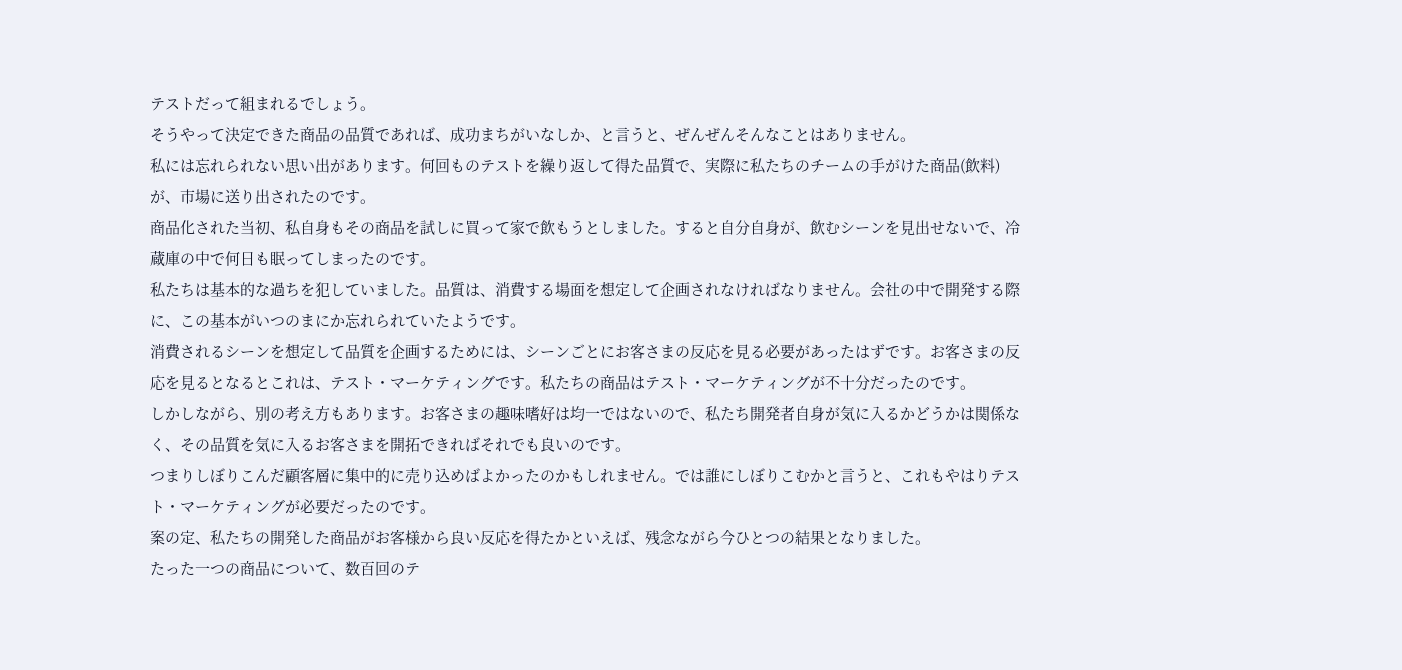テストだって組まれるでしょう。
そうやって決定できた商品の品質であれば、成功まちがいなしか、と言うと、ぜんぜんそんなことはありません。
私には忘れられない思い出があります。何回ものテストを繰り返して得た品質で、実際に私たちのチームの手がけた商品(飲料)が、市場に送り出されたのです。
商品化された当初、私自身もその商品を試しに買って家で飲もうとしました。すると自分自身が、飲むシーンを見出せないで、冷蔵庫の中で何日も眠ってしまったのです。
私たちは基本的な過ちを犯していました。品質は、消費する場面を想定して企画されなければなりません。会社の中で開発する際に、この基本がいつのまにか忘れられていたようです。
消費されるシーンを想定して品質を企画するためには、シーンごとにお客さまの反応を見る必要があったはずです。お客さまの反応を見るとなるとこれは、テスト・マーケティングです。私たちの商品はテスト・マーケティングが不十分だったのです。
しかしながら、別の考え方もあります。お客さまの趣味嗜好は均一ではないので、私たち開発者自身が気に入るかどうかは関係なく、その品質を気に入るお客さまを開拓できればそれでも良いのです。
つまりしぼりこんだ顧客層に集中的に売り込めばよかったのかもしれません。では誰にしぼりこむかと言うと、これもやはりテスト・マーケティングが必要だったのです。
案の定、私たちの開発した商品がお客様から良い反応を得たかといえば、残念ながら今ひとつの結果となりました。
たった一つの商品について、数百回のテ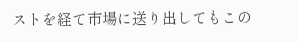ストを経て市場に送り出してもこの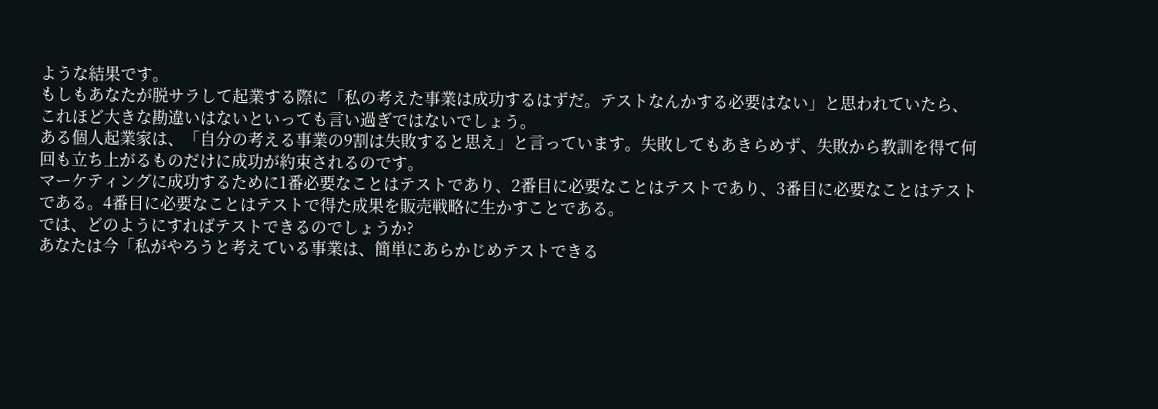ような結果です。
もしもあなたが脱サラして起業する際に「私の考えた事業は成功するはずだ。テストなんかする必要はない」と思われていたら、これほど大きな勘違いはないといっても言い過ぎではないでしょう。
ある個人起業家は、「自分の考える事業の9割は失敗すると思え」と言っています。失敗してもあきらめず、失敗から教訓を得て何回も立ち上がるものだけに成功が約束されるのです。
マーケティングに成功するために1番必要なことはテストであり、2番目に必要なことはテストであり、3番目に必要なことはテストである。4番目に必要なことはテストで得た成果を販売戦略に生かすことである。
では、どのようにすればテストできるのでしょうか?
あなたは今「私がやろうと考えている事業は、簡単にあらかじめテストできる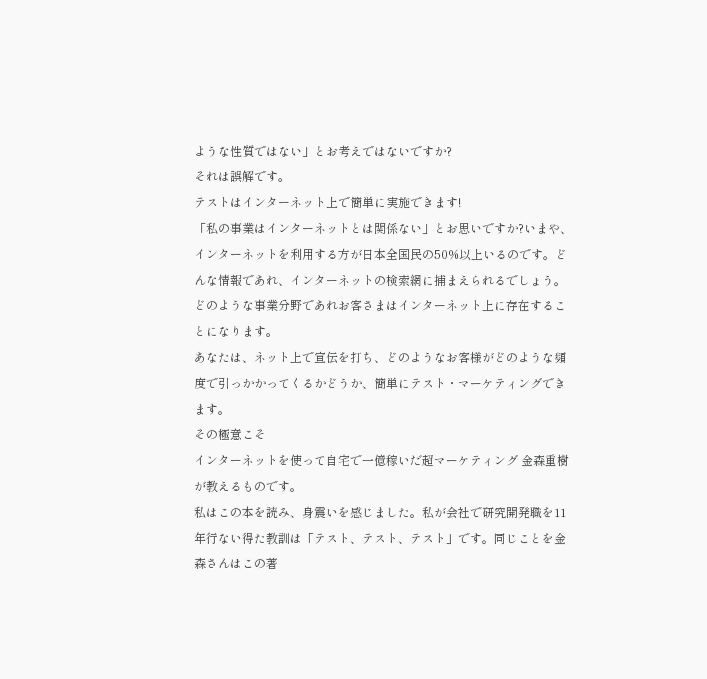ような性質ではない」とお考えではないですか?
それは誤解です。
テストはインターネット上で簡単に実施できます!
「私の事業はインターネットとは関係ない」とお思いですか?いまや、インターネットを利用する方が日本全国民の50%以上いるのです。どんな情報であれ、インターネットの検索網に捕まえられるでしょう。どのような事業分野であれお客さまはインターネット上に存在することになります。
あなたは、ネット上で宣伝を打ち、どのようなお客様がどのような頻度で引っかかってくるかどうか、簡単にテスト・マーケティングできます。
その極意こそ
インターネットを使って自宅で一億稼いだ超マーケティング 金森重樹
が教えるものです。
私はこの本を読み、身震いを感じました。私が会社で研究開発職を11年行ない得た教訓は「テスト、テスト、テスト」です。同じことを金森さんはこの著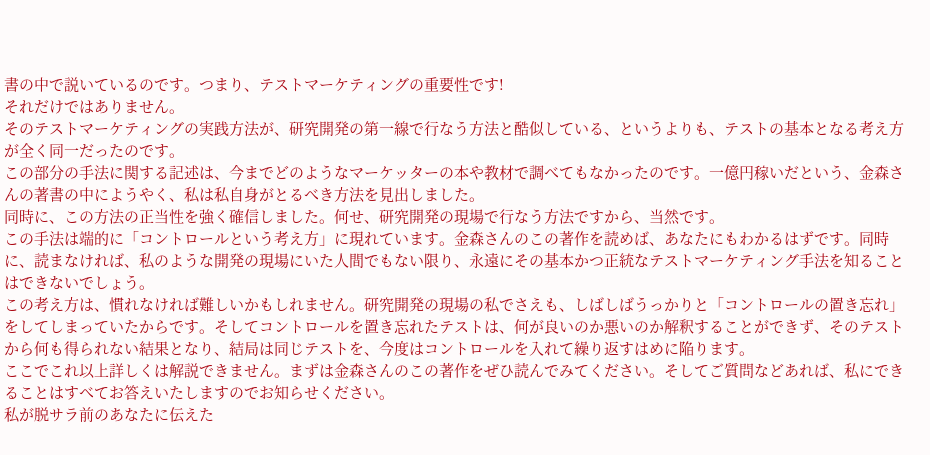書の中で説いているのです。つまり、テストマーケティングの重要性です!
それだけではありません。
そのテストマーケティングの実践方法が、研究開発の第一線で行なう方法と酷似している、というよりも、テストの基本となる考え方が全く同一だったのです。
この部分の手法に関する記述は、今までどのようなマーケッターの本や教材で調べてもなかったのです。一億円稼いだという、金森さんの著書の中にようやく、私は私自身がとるべき方法を見出しました。
同時に、この方法の正当性を強く確信しました。何せ、研究開発の現場で行なう方法ですから、当然です。
この手法は端的に「コントロールという考え方」に現れています。金森さんのこの著作を読めば、あなたにもわかるはずです。同時に、読まなければ、私のような開発の現場にいた人間でもない限り、永遠にその基本かつ正統なテストマーケティング手法を知ることはできないでしょう。
この考え方は、慣れなければ難しいかもしれません。研究開発の現場の私でさえも、しばしばうっかりと「コントロールの置き忘れ」をしてしまっていたからです。そしてコントロールを置き忘れたテストは、何が良いのか悪いのか解釈することができず、そのテストから何も得られない結果となり、結局は同じテストを、今度はコントロールを入れて繰り返すはめに陥ります。
ここでこれ以上詳しくは解説できません。まずは金森さんのこの著作をぜひ読んでみてください。そしてご質問などあれば、私にできることはすべてお答えいたしますのでお知らせください。
私が脱サラ前のあなたに伝えた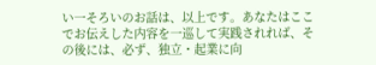い一そろいのお話は、以上です。あなたはここでお伝えした内容を一巡して実践されれば、その後には、必ず、独立・起業に向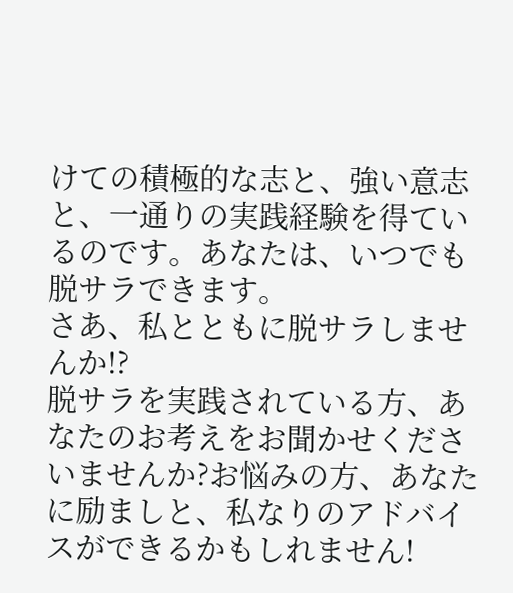けての積極的な志と、強い意志と、一通りの実践経験を得ているのです。あなたは、いつでも脱サラできます。
さあ、私とともに脱サラしませんか!?
脱サラを実践されている方、あなたのお考えをお聞かせくださいませんか?お悩みの方、あなたに励ましと、私なりのアドバイスができるかもしれません!